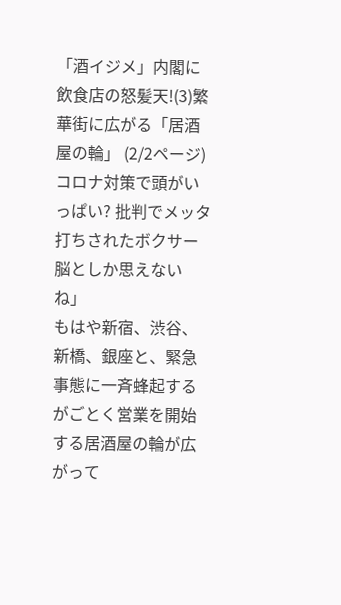「酒イジメ」内閣に飲食店の怒髪天!(3)繁華街に広がる「居酒屋の輪」 (2/2ページ)
コロナ対策で頭がいっぱい? 批判でメッタ打ちされたボクサー脳としか思えないね」
もはや新宿、渋谷、新橋、銀座と、緊急事態に一斉蜂起するがごとく営業を開始する居酒屋の輪が広がって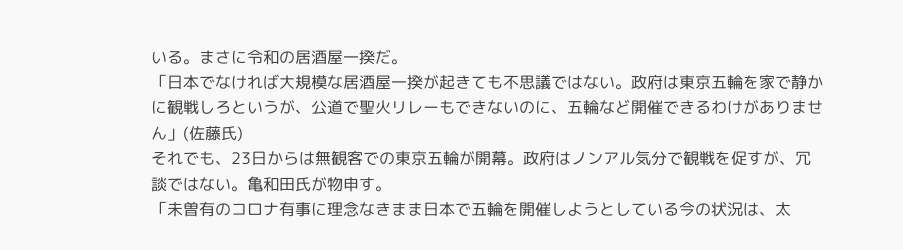いる。まさに令和の居酒屋一揆だ。
「日本でなければ大規模な居酒屋一揆が起きても不思議ではない。政府は東京五輪を家で静かに観戦しろというが、公道で聖火リレーもできないのに、五輪など開催できるわけがありません」(佐藤氏)
それでも、23日からは無観客での東京五輪が開幕。政府はノンアル気分で観戦を促すが、冗談ではない。亀和田氏が物申す。
「未曽有のコロナ有事に理念なきまま日本で五輪を開催しようとしている今の状況は、太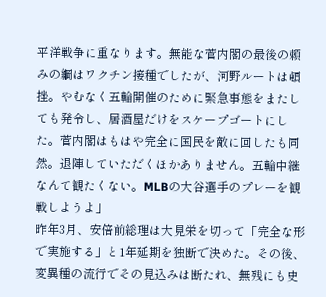平洋戦争に重なります。無能な菅内閣の最後の頼みの綱はワクチン接種でしたが、河野ルートは頓挫。やむなく五輪開催のために緊急事態をまたしても発令し、居酒屋だけをスケープゴートにした。菅内閣はもはや完全に国民を敵に回したも同然。退陣していただくほかありません。五輪中継なんて観たくない。MLBの大谷選手のプレーを観戦しようよ」
昨年3月、安倍前総理は大見栄を切って「完全な形で実施する」と1年延期を独断で決めた。その後、変異種の流行でその見込みは断たれ、無残にも史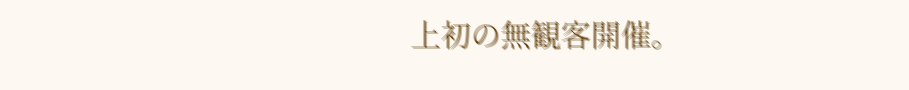上初の無観客開催。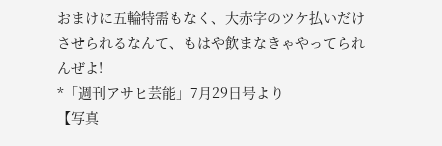おまけに五輪特需もなく、大赤字のツケ払いだけさせられるなんて、もはや飲まなきゃやってられんぜよ!
*「週刊アサヒ芸能」7月29日号より
【写真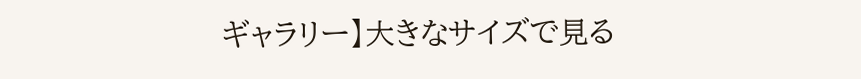ギャラリー】大きなサイズで見る